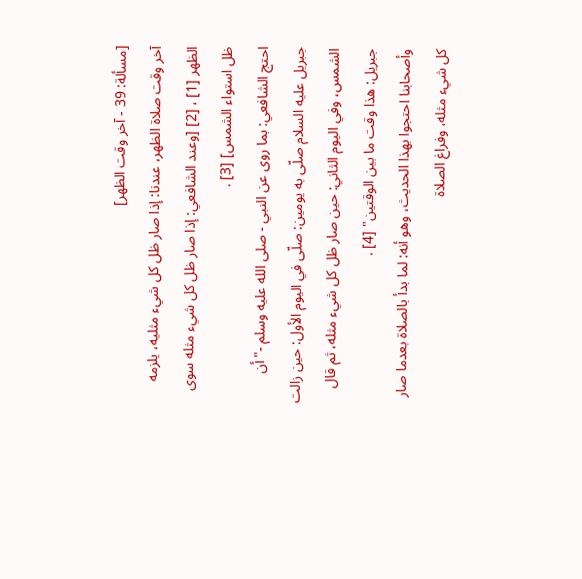[مسألة: 39 - آخر وقت الظهر]
آخر وقت صلاة الظهر، عندنا: إذا صار ظل كل شيء مثليه، يلزمه الظهر [1] ، [2] [وعند الشافعي: إذا صار ظل كل شيء مثله سوى ظل استواء الشمس] [3] .
احتج الشافعي: بما روى عن النبي - صلى الله عليه وسلم -"أن جبريل عليه السلام صلّى به يومين: صلّى في اليوم الأول: حين زالت الشمس، وفي اليوم الثاني: حين صار ظل كل شيء مثله، ثم قال جبريل: هذا وقت ما بين الوقتين" [4] .
وأصحابنا احتجوا بهذا الحديث، وهو أنه: لما بدأ بالصلاة بعدما صار كل شيء مثله، وفراغ الصلاة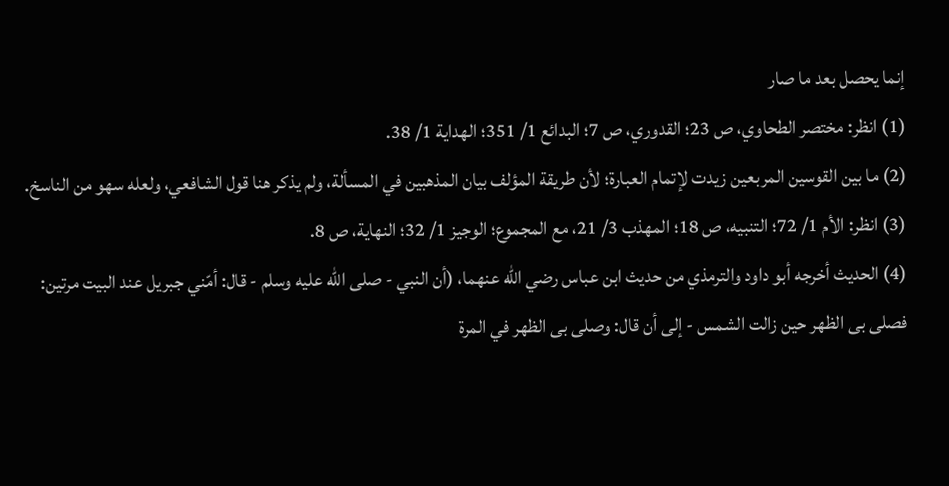إنما يحصل بعد ما صار
(1) انظر: مختصر الطحاوي، ص 23؛ القدوري، ص 7؛ البدائع 1/ 351؛ الهداية 1/ 38.
(2) ما بين القوسين المربعين زيدت لإتمام العبارة؛ لأن طريقة المؤلف بيان المذهبين في المسألة، ولم يذكر هنا قول الشافعي، ولعله سهو من الناسخ.
(3) انظر: الأم 1/ 72؛ التنبيه، ص 18؛ المهذب 3/ 21، مع المجموع؛ الوجيز 1/ 32؛ النهاية، ص 8.
(4) الحديث أخرجه أبو داود والترمذي من حديث ابن عباس رضي الله عنهما، (أن النبي - صلى الله عليه وسلم - قال: أمّني جبريل عند البيت مرتين: فصلى بى الظهر حين زالت الشمس - إلى أن قال: وصلى بى الظهر في المرة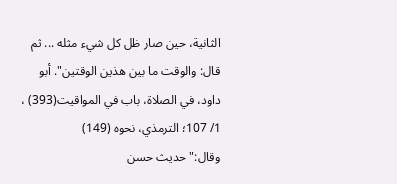الثانية، حين صار ظل كل شيء مثله ... ثم قال: والوقت ما بين هذين الوقتين". أبو داود، في الصلاة، باب في المواقيت(393) ، 1/ 107؛ الترمذي، نحوه (149) وقال:"حديث حسن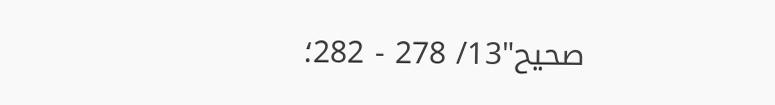صحيح"13/ 278 - 282؛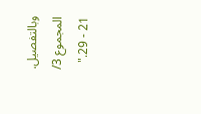وبالتفصيل. المجموع 3/ 21 - 29."